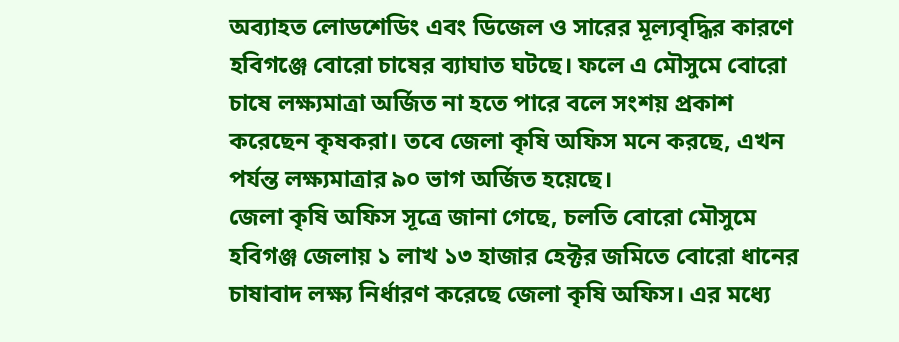অব্যাহত লোডশেডিং এবং ডিজেল ও সারের মূল্যবৃদ্ধির কারণে হবিগঞ্জে বোরো চাষের ব্যাঘাত ঘটছে। ফলে এ মৌসুমে বোরো চাষে লক্ষ্যমাত্রা অর্জিত না হতে পারে বলে সংশয় প্রকাশ করেছেন কৃষকরা। তবে জেলা কৃষি অফিস মনে করছে, এখন পর্যন্ত লক্ষ্যমাত্রার ৯০ ভাগ অর্জিত হয়েছে।
জেলা কৃষি অফিস সূত্রে জানা গেছে, চলতি বোরো মৌসুমে হবিগঞ্জ জেলায় ১ লাখ ১৩ হাজার হেক্টর জমিতে বোরো ধানের চাষাবাদ লক্ষ্য নির্ধারণ করেছে জেলা কৃষি অফিস। এর মধ্যে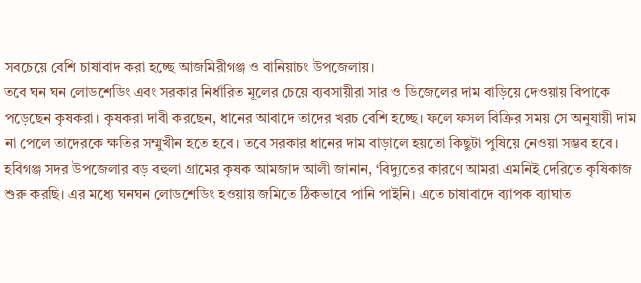সবচেয়ে বেশি চাষাবাদ করা হচ্ছে আজমিরীগঞ্জ ও বানিয়াচং উপজেলায়।
তবে ঘন ঘন লোডশেডিং এবং সরকার নির্ধারিত মূলের চেয়ে ব্যবসায়ীরা সার ও ডিজেলের দাম বাড়িয়ে দেওয়ায় বিপাকে পড়েছেন কৃষকরা। কৃষকরা দাবী করছেন, ধানের আবাদে তাদের খরচ বেশি হচ্ছে। ফলে ফসল বিক্রির সময় সে অনুযায়ী দাম না পেলে তাদেরকে ক্ষতির সম্মুখীন হতে হবে। তবে সরকার ধানের দাম বাড়ালে হয়তো কিছুটা পুষিয়ে নেওয়া সম্ভব হবে।
হবিগঞ্জ সদর উপজেলার বড় বহুলা গ্রামের কৃষক আমজাদ আলী জানান, ‘বিদ্যুতের কারণে আমরা এমনিই দেরিতে কৃষিকাজ শুরু করছি। এর মধ্যে ঘনঘন লোডশেডিং হওয়ায় জমিতে ঠিকভাবে পানি পাইনি। এতে চাষাবাদে ব্যাপক ব্যাঘাত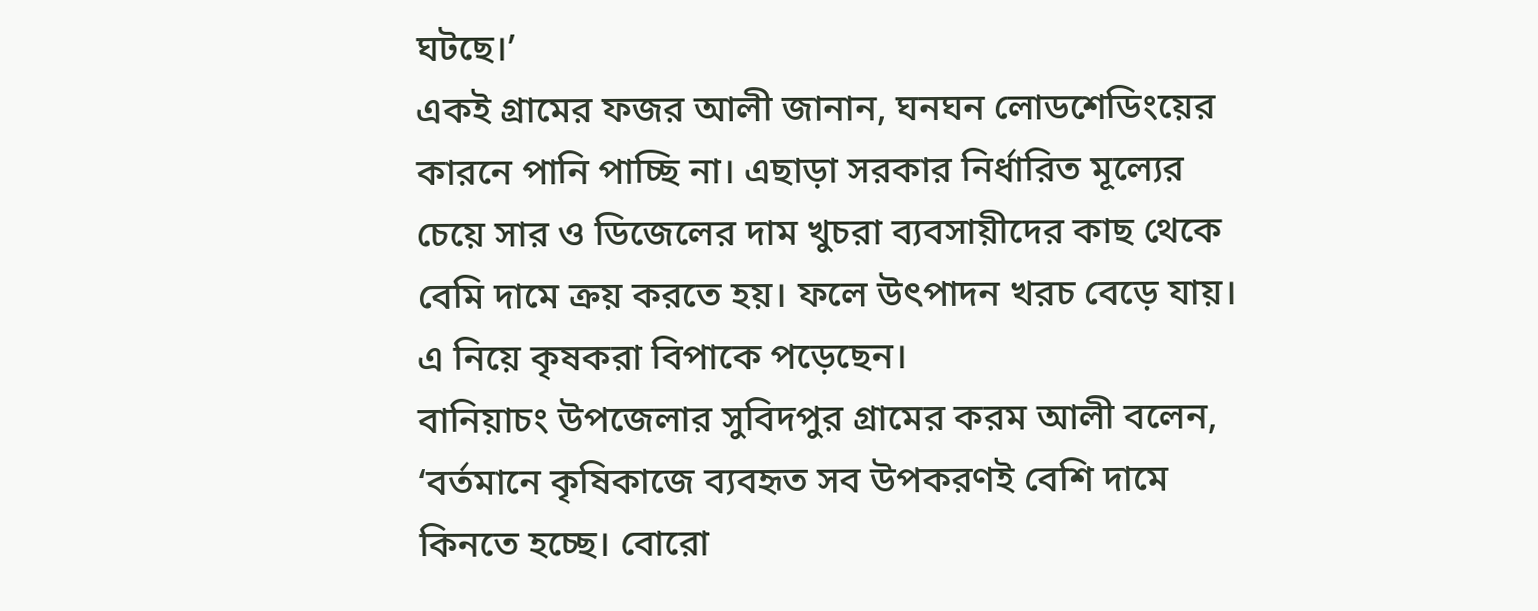ঘটছে।’
একই গ্রামের ফজর আলী জানান, ঘনঘন লোডশেডিংয়ের কারনে পানি পাচ্ছি না। এছাড়া সরকার নির্ধারিত মূল্যের চেয়ে সার ও ডিজেলের দাম খুচরা ব্যবসায়ীদের কাছ থেকে বেমি দামে ক্রয় করতে হয়। ফলে উৎপাদন খরচ বেড়ে যায়। এ নিয়ে কৃষকরা বিপাকে পড়েছেন।
বানিয়াচং উপজেলার সুবিদপুর গ্রামের করম আলী বলেন, ‘বর্তমানে কৃষিকাজে ব্যবহৃত সব উপকরণই বেশি দামে কিনতে হচ্ছে। বোরো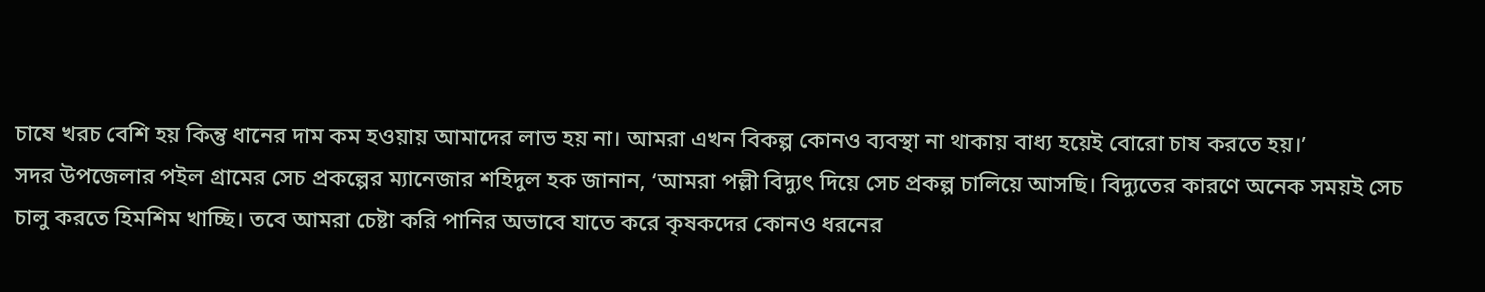চাষে খরচ বেশি হয় কিন্তু ধানের দাম কম হওয়ায় আমাদের লাভ হয় না। আমরা এখন বিকল্প কোনও ব্যবস্থা না থাকায় বাধ্য হয়েই বোরো চাষ করতে হয়।’
সদর উপজেলার পইল গ্রামের সেচ প্রকল্পের ম্যানেজার শহিদুল হক জানান, ‘আমরা পল্লী বিদ্যুৎ দিয়ে সেচ প্রকল্প চালিয়ে আসছি। বিদ্যুতের কারণে অনেক সময়ই সেচ চালু করতে হিমশিম খাচ্ছি। তবে আমরা চেষ্টা করি পানির অভাবে যাতে করে কৃষকদের কোনও ধরনের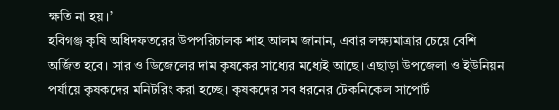ক্ষতি না হয়।’
হবিগঞ্জ কৃষি অধিদফতরের উপপরিচালক শাহ আলম জানান, এবার লক্ষ্যমাত্রার চেয়ে বেশি অর্জিত হবে। সার ও ডিজেলের দাম কৃষকের সাধ্যের মধ্যেই আছে। এছাড়া উপজেলা ও ইউনিয়ন পর্যায়ে কৃষকদের মনিটরিং করা হচ্ছে। কৃষকদের সব ধরনের টেকনিকেল সাপোর্ট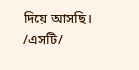দিয়ে আসছি।
/এসটি/